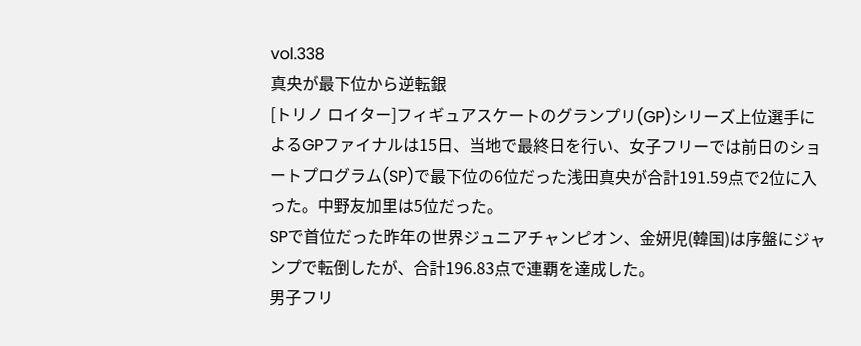vol.338
真央が最下位から逆転銀
[トリノ ロイター]フィギュアスケートのグランプリ(GP)シリーズ上位選手によるGPファイナルは15日、当地で最終日を行い、女子フリーでは前日のショートプログラム(SP)で最下位の6位だった浅田真央が合計191.59点で2位に入った。中野友加里は5位だった。
SPで首位だった昨年の世界ジュニアチャンピオン、金妍児(韓国)は序盤にジャンプで転倒したが、合計196.83点で連覇を達成した。
男子フリ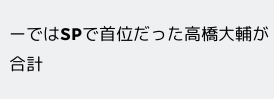ーではSPで首位だった高橋大輔が合計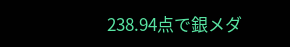238.94点で銀メダ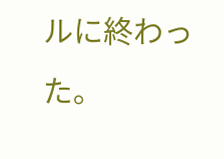ルに終わった。